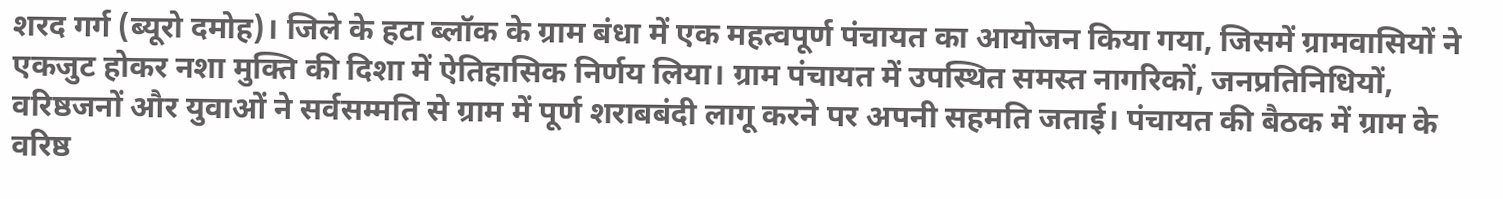शरद गर्ग (ब्यूरो दमोह)। जिले के हटा ब्लॉक के ग्राम बंधा में एक महत्वपूर्ण पंचायत का आयोजन किया गया, जिसमें ग्रामवासियों ने एकजुट होकर नशा मुक्ति की दिशा में ऐतिहासिक निर्णय लिया। ग्राम पंचायत में उपस्थित समस्त नागरिकों, जनप्रतिनिधियों, वरिष्ठजनों और युवाओं ने सर्वसम्मति से ग्राम में पूर्ण शराबबंदी लागू करने पर अपनी सहमति जताई। पंचायत की बैठक में ग्राम के वरिष्ठ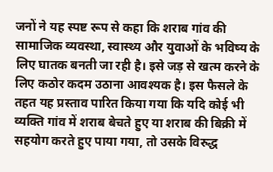जनों ने यह स्पष्ट रूप से कहा कि शराब गांव की सामाजिक व्यवस्था, स्वास्थ्य और युवाओं के भविष्य के लिए घातक बनती जा रही है। इसे जड़ से खत्म करने के लिए कठोर कदम उठाना आवश्यक है। इस फैसले के तहत यह प्रस्ताव पारित किया गया कि यदि कोई भी व्यक्ति गांव में शराब बेचते हुए या शराब की बिक्री में सहयोग करते हुए पाया गया, तो उसके विरुद्ध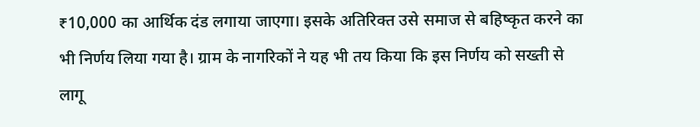₹10,000 का आर्थिक दंड लगाया जाएगा। इसके अतिरिक्त उसे समाज से बहिष्कृत करने का भी निर्णय लिया गया है। ग्राम के नागरिकों ने यह भी तय किया कि इस निर्णय को सख्ती से लागू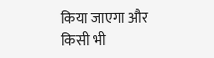किया जाएगा और किसी भी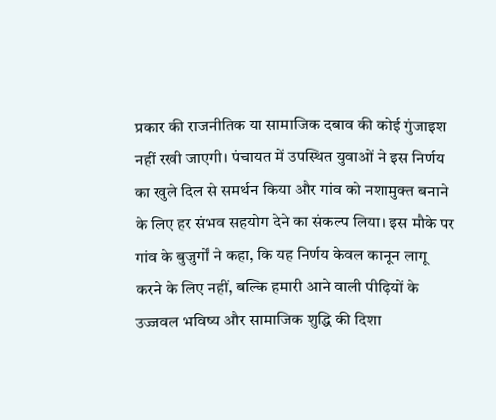प्रकार की राजनीतिक या सामाजिक दबाव की कोई गुंजाइश नहीं रखी जाएगी। पंचायत में उपस्थित युवाओं ने इस निर्णय का खुले दिल से समर्थन किया और गांव को नशामुक्त बनाने के लिए हर संभव सहयोग देने का संकल्प लिया। इस मौके पर गांव के बुजुर्गों ने कहा, कि यह निर्णय केवल कानून लागू करने के लिए नहीं, बल्कि हमारी आने वाली पीढ़ियों के उज्जवल भविष्य और सामाजिक शुद्धि की दिशा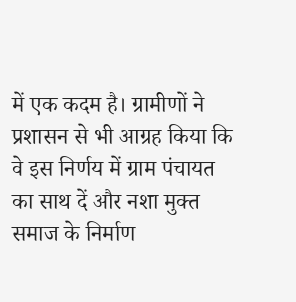में एक कदम है। ग्रामीणों ने प्रशासन से भी आग्रह किया कि वे इस निर्णय में ग्राम पंचायत का साथ दें और नशा मुक्त समाज के निर्माण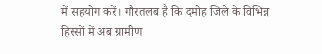में सहयोग करें। गौरतलब है कि दमोह जिले के विभिन्न हिस्सों में अब ग्रामीण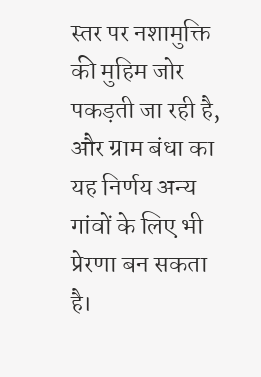स्तर पर नशामुक्ति की मुहिम जोर पकड़ती जा रही है, और ग्राम बंधा का यह निर्णय अन्य गांवों के लिए भी प्रेरणा बन सकता है।